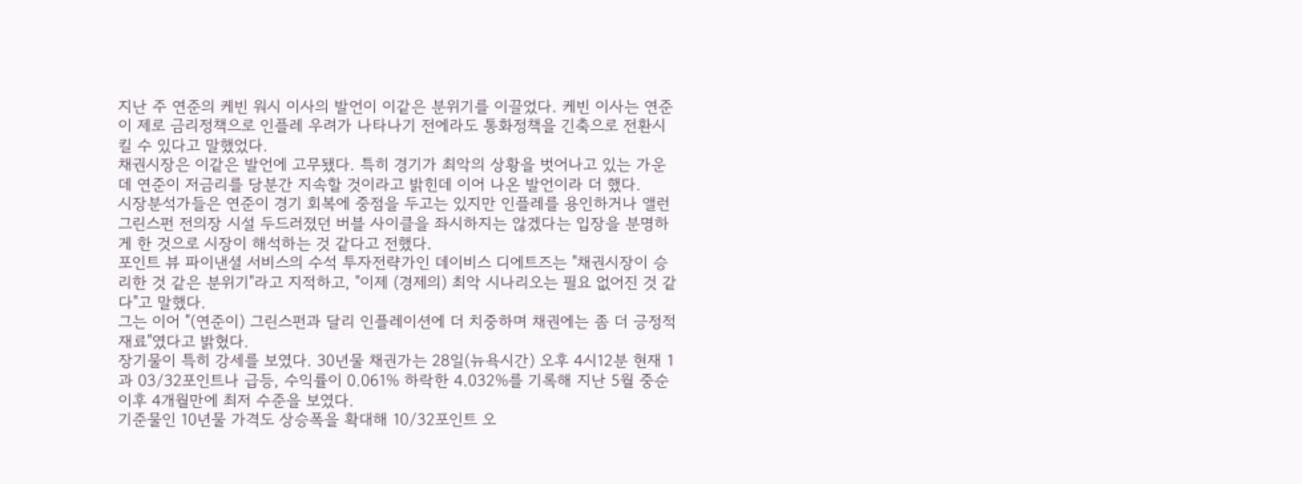지난 주 연준의 케빈 워시 이사의 발언이 이같은 분위기를 이끌었다. 케빈 이사는 연준이 제로 금리정책으로 인플레 우려가 나타나기 전에라도 통화정책을 긴축으로 전환시킬 수 있다고 말했었다.
채권시장은 이같은 발언에 고무됐다. 특히 경기가 최악의 상황을 벗어나고 있는 가운데 연준이 저금리를 당분간 지속할 것이라고 밝힌데 이어 나온 발언이라 더 했다.
시장분석가들은 연준이 경기 회복에 중점을 두고는 있지만 인플레를 용인하거나 앨런 그린스펀 전의장 시설 두드러졌던 버블 사이클을 좌시하지는 않겠다는 입장을 분명하게 한 것으로 시장이 해석하는 것 같다고 전했다.
포인트 뷰 파이낸셜 서비스의 수석 투자전략가인 데이비스 디에트즈는 "채권시장이 승리한 것 같은 분위기"라고 지적하고, "이제 (경제의) 최악 시나리오는 필요 없어진 것 같다"고 말했다.
그는 이어 "(연준이) 그린스펀과 달리 인플레이션에 더 치중하며 채권에는 좀 더 긍정적 재료"였다고 밝혔다.
장기물이 특히 강세를 보였다. 30년물 채권가는 28일(뉴욕시간) 오후 4시12분 현재 1과 03/32포인트나 급등, 수익률이 0.061% 하락한 4.032%를 기록해 지난 5월 중순이후 4개월만에 최저 수준을 보였다.
기준물인 10년물 가격도 상승폭을 확대해 10/32포인트 오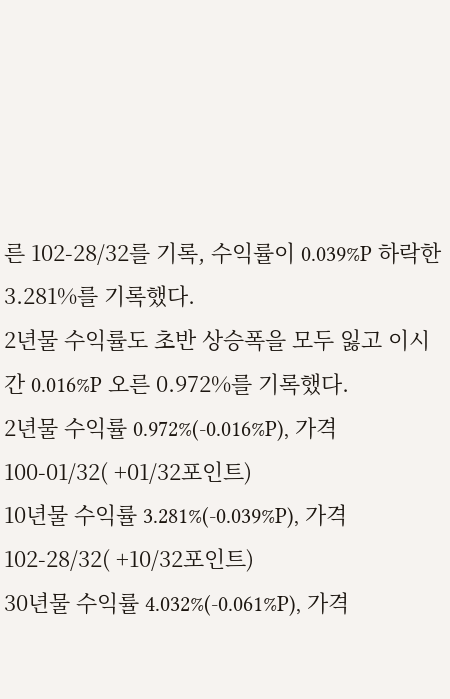른 102-28/32를 기록, 수익률이 0.039%P 하락한 3.281%를 기록했다.
2년물 수익률도 초반 상승폭을 모두 잃고 이시간 0.016%P 오른 0.972%를 기록했다.
2년물 수익률 0.972%(-0.016%P), 가격 100-01/32( +01/32포인트)
10년물 수익률 3.281%(-0.039%P), 가격 102-28/32( +10/32포인트)
30년물 수익률 4.032%(-0.061%P), 가격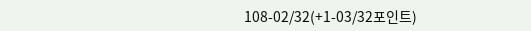108-02/32(+1-03/32포인트)